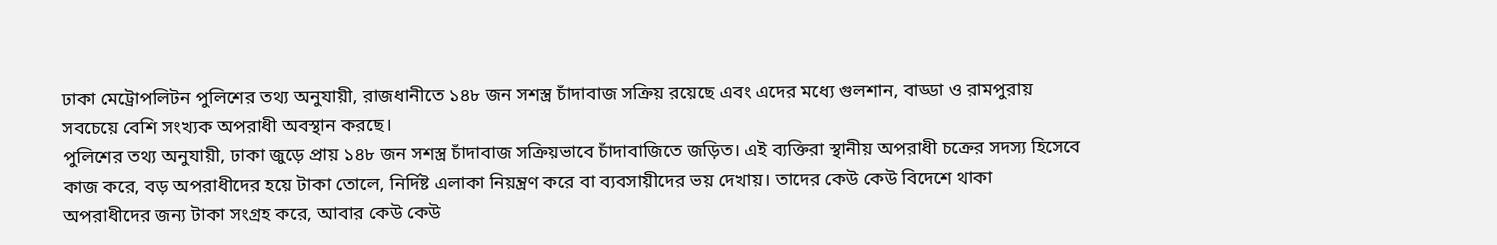ঢাকা মেট্রোপলিটন পুলিশের তথ্য অনুযায়ী, রাজধানীতে ১৪৮ জন সশস্ত্র চাঁদাবাজ সক্রিয় রয়েছে এবং এদের মধ্যে গুলশান, বাড্ডা ও রামপুরায় সবচেয়ে বেশি সংখ্যক অপরাধী অবস্থান করছে।
পুলিশের তথ্য অনুযায়ী, ঢাকা জুড়ে প্রায় ১৪৮ জন সশস্ত্র চাঁদাবাজ সক্রিয়ভাবে চাঁদাবাজিতে জড়িত। এই ব্যক্তিরা স্থানীয় অপরাধী চক্রের সদস্য হিসেবে কাজ করে, বড় অপরাধীদের হয়ে টাকা তোলে, নির্দিষ্ট এলাকা নিয়ন্ত্রণ করে বা ব্যবসায়ীদের ভয় দেখায়। তাদের কেউ কেউ বিদেশে থাকা অপরাধীদের জন্য টাকা সংগ্রহ করে, আবার কেউ কেউ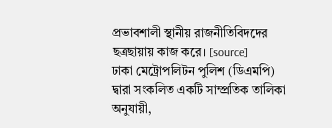প্রভাবশালী স্থানীয় রাজনীতিবিদদের ছত্রছায়ায় কাজ করে। [source]
ঢাকা মেট্রোপলিটন পুলিশ (ডিএমপি) দ্বারা সংকলিত একটি সাম্প্রতিক তালিকা অনুযায়ী,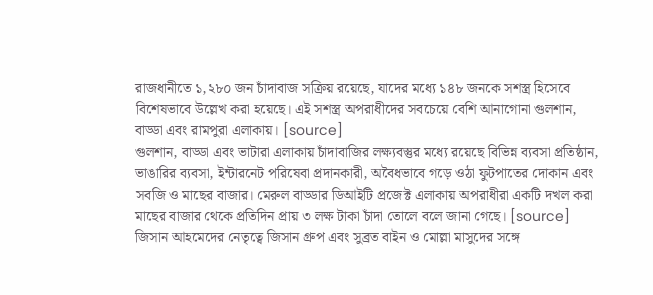রাজধানীতে ১,২৮০ জন চাঁদাবাজ সক্রিয় রয়েছে, যাদের মধ্যে ১৪৮ জনকে সশস্ত্র হিসেবে বিশেষভাবে উল্লেখ করা হয়েছে। এই সশস্ত্র অপরাধীদের সবচেয়ে বেশি আনাগোনা গুলশান, বাড্ডা এবং রামপুরা এলাকায়। [source]
গুলশান, বাড্ডা এবং ভাটারা এলাকায় চাঁদাবাজির লক্ষ্যবস্তুর মধ্যে রয়েছে বিভিন্ন ব্যবসা প্রতিষ্ঠান, ভাঙারির ব্যবসা, ইন্টারনেট পরিষেবা প্রদানকারী, অবৈধভাবে গড়ে ওঠা ফুটপাতের দোকান এবং সবজি ও মাছের বাজার। মেরুল বাড্ডার ডিআইটি প্রজেক্ট এলাকায় অপরাধীরা একটি দখল করা মাছের বাজার থেকে প্রতিদিন প্রায় ৩ লক্ষ টাকা চাঁদা তোলে বলে জানা গেছে। [source]
জিসান আহমেদের নেতৃত্বে জিসান গ্রুপ এবং সুব্রত বাইন ও মোল্লা মাসুদের সঙ্গে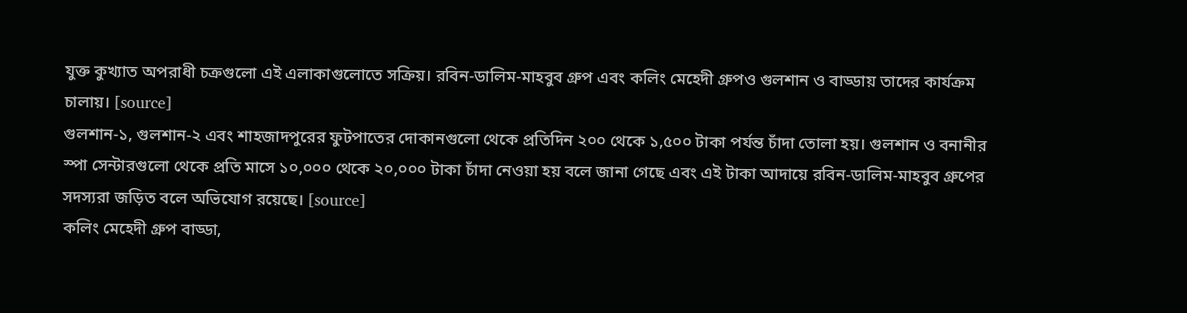যুক্ত কুখ্যাত অপরাধী চক্রগুলো এই এলাকাগুলোতে সক্রিয়। রবিন-ডালিম-মাহবুব গ্রুপ এবং কলিং মেহেদী গ্রুপও গুলশান ও বাড্ডায় তাদের কার্যক্রম চালায়। [source]
গুলশান-১, গুলশান-২ এবং শাহজাদপুরের ফুটপাতের দোকানগুলো থেকে প্রতিদিন ২০০ থেকে ১,৫০০ টাকা পর্যন্ত চাঁদা তোলা হয়। গুলশান ও বনানীর স্পা সেন্টারগুলো থেকে প্রতি মাসে ১০,০০০ থেকে ২০,০০০ টাকা চাঁদা নেওয়া হয় বলে জানা গেছে এবং এই টাকা আদায়ে রবিন-ডালিম-মাহবুব গ্রুপের সদস্যরা জড়িত বলে অভিযোগ রয়েছে। [source]
কলিং মেহেদী গ্রুপ বাড্ডা,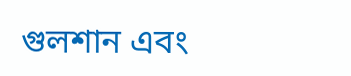গুলশান এবং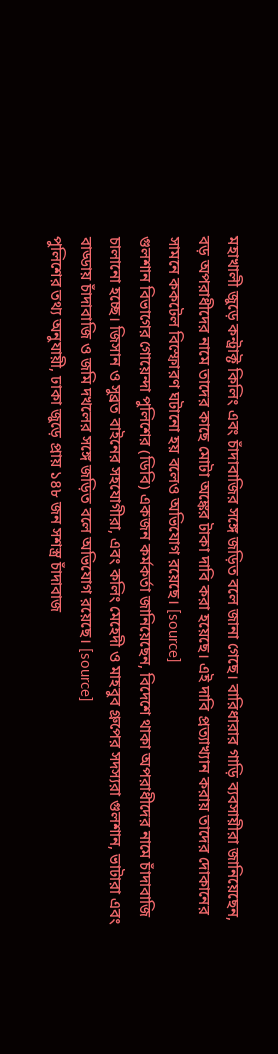মহাখালী জুড়ে কন্ট্রাক্ট কিলিং এবং চাঁদাবাজির সঙ্গে জড়িত বলে জানা গেছে। বারিধারার গাড়ি ব্যবসায়ীরা জানিয়েছেন, বড় অপরাধীদের নামে তাদের কাছে মোটা অঙ্কের টাকা দাবি করা হয়েছে। এই দাবি প্রত্যাখ্যান করায় তাদের দোকানের সামনে ককটেল বিস্ফোরণ ঘটানো হয় বলেও অভিযোগ রয়েছে। [source]
গুলশান বিভাগের গোয়েন্দা পুলিশের (ডিবি) একজন কর্মকর্তা জানিয়েছেন, বিদেশে থাকা অপরাধীদের নামে চাঁদাবাজি চালানো হচ্ছে। জিসান ও সুব্রত বাইনের সহযোগীরা, এবং কলিং মেহেদী ও মাহবুব গ্রুপের সদস্যরা গুলশান, ভাটারা এবং বাড্ডায় চাঁদাবাজি ও জমি দখলের সঙ্গে জড়িত বলে অভিযোগ রয়েছে। [source]
পুলিশের তথ্য অনুযায়ী, ঢাকা জুড়ে প্রায় ১৪৮ জন সশস্ত্র চাঁদাবাজ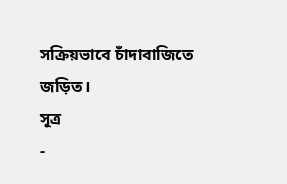সক্রিয়ভাবে চাঁদাবাজিতে জড়িত।
সূত্র
-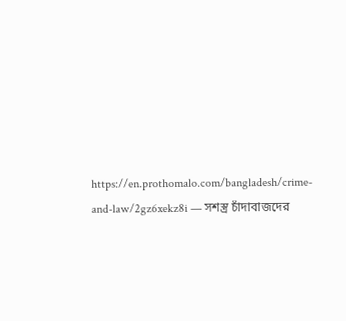https://en.prothomalo.com/bangladesh/crime-and-law/2gz6xekz8i — সশস্ত্র চাঁদাবাজদের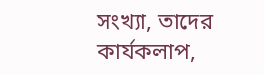সংখ্যা, তাদের কার্যকলাপ,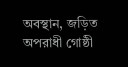অবস্থান, জড়িত অপরাধী গোষ্ঠী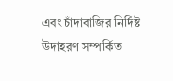এবং চাঁদাবাজির নির্দিষ্ট উদাহরণ সম্পর্কিত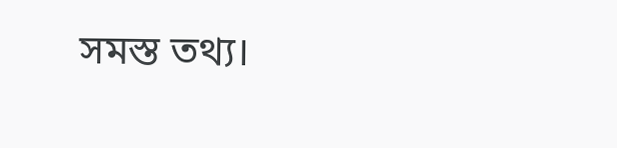সমস্ত তথ্য।